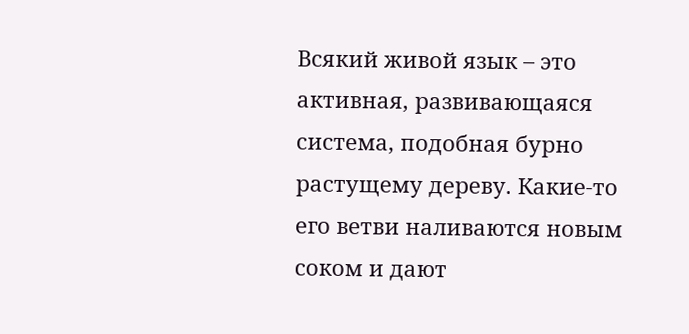Всякий живой язык – это активная, развивающаяся система, подобная бурно растущему дереву. Какие-то его ветви наливаются новым соком и дают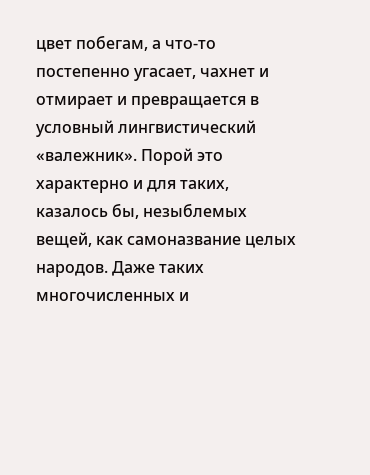цвет побегам, а что-то постепенно угасает, чахнет и отмирает и превращается в условный лингвистический «валежник». Порой это характерно и для таких, казалось бы, незыблемых вещей, как самоназвание целых народов. Даже таких многочисленных и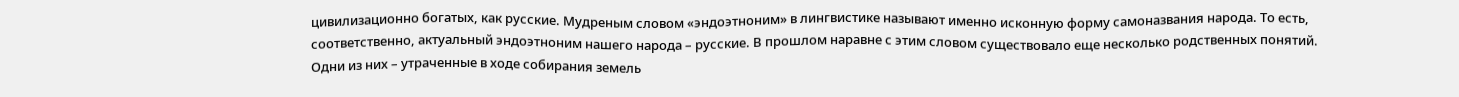цивилизационно богатых, как русские. Мудреным словом «эндоэтноним» в лингвистике называют именно исконную форму самоназвания народа. То есть, соответственно, актуальный эндоэтноним нашего народа – русские. В прошлом наравне с этим словом существовало еще несколько родственных понятий. Одни из них – утраченные в ходе собирания земель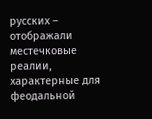русских – отображали местечковые реалии, характерные для феодальной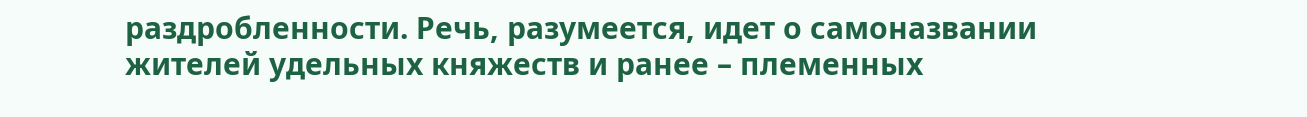раздробленности. Речь, разумеется, идет о самоназвании жителей удельных княжеств и ранее – племенных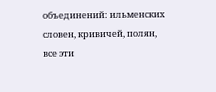объединений: ильменских словен, кривичей, полян, все эти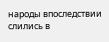народы впоследствии слились в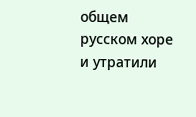общем русском хоре и утратили